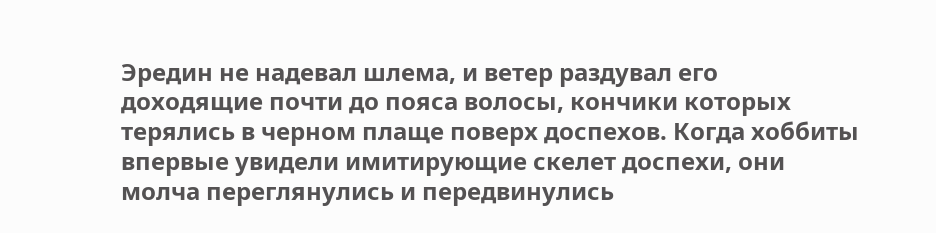Эредин не надевал шлема, и ветер раздувал его доходящие почти до пояса волосы, кончики которых терялись в черном плаще поверх доспехов. Когда хоббиты впервые увидели имитирующие скелет доспехи, они молча переглянулись и передвинулись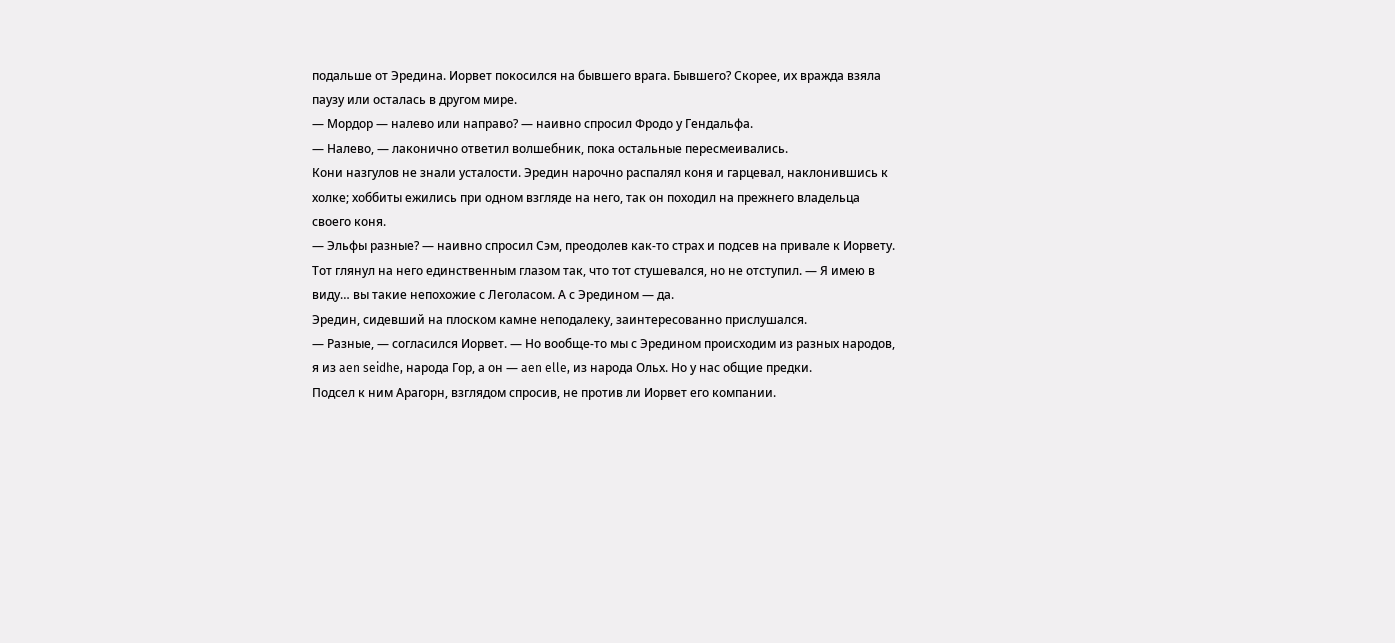подальше от Эредина. Иорвет покосился на бывшего врага. Бывшего? Скорее, их вражда взяла паузу или осталась в другом мире.
— Мордор — налево или направо? — наивно спросил Фродо у Гендальфа.
— Налево, — лаконично ответил волшебник, пока остальные пересмеивались.
Кони назгулов не знали усталости. Эредин нарочно распалял коня и гарцевал, наклонившись к холке; хоббиты ежились при одном взгляде на него, так он походил на прежнего владельца своего коня.
— Эльфы разные? — наивно спросил Сэм, преодолев как-то страх и подсев на привале к Иорвету. Тот глянул на него единственным глазом так, что тот стушевался, но не отступил. — Я имею в виду… вы такие непохожие с Леголасом. А с Эредином — да.
Эредин, сидевший на плоском камне неподалеку, заинтересованно прислушался.
— Разные, — согласился Иорвет. — Но вообще-то мы с Эредином происходим из разных народов, я из aen seidhe, народа Гор, а он — aen elle, из народа Ольх. Но у нас общие предки.
Подсел к ним Арагорн, взглядом спросив, не против ли Иорвет его компании.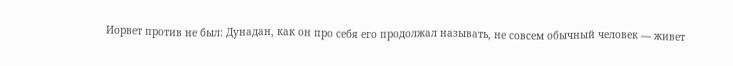Иорвет против не был: Дунадан, как он про себя его продолжал называть, не совсем обычный человек — живет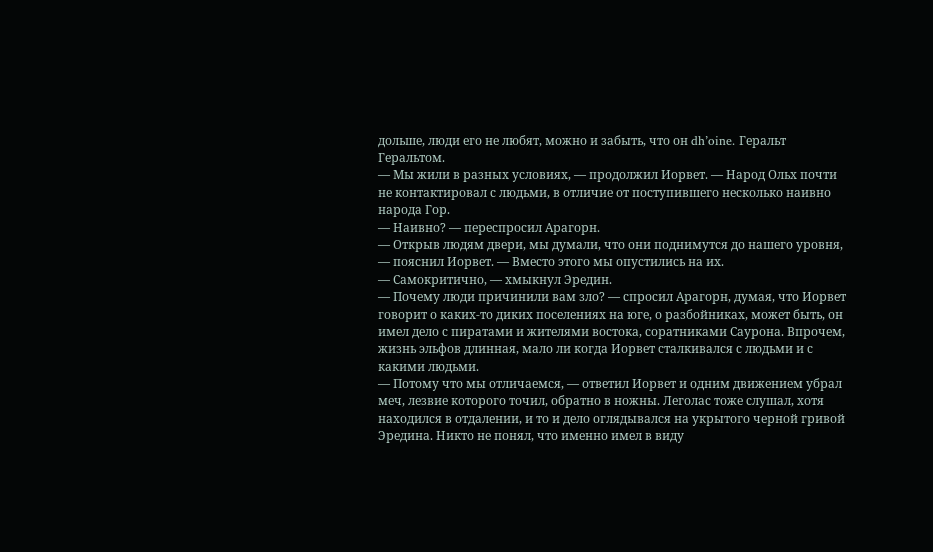дольше, люди его не любят, можно и забыть, что он dh’oine. Геральт Геральтом.
— Мы жили в разных условиях, — продолжил Иорвет. — Народ Ольх почти не контактировал с людьми, в отличие от поступившего несколько наивно народа Гор.
— Наивно? — переспросил Арагорн.
— Открыв людям двери, мы думали, что они поднимутся до нашего уровня, — пояснил Иорвет. — Вместо этого мы опустились на их.
— Самокритично, — хмыкнул Эредин.
— Почему люди причинили вам зло? — спросил Арагорн, думая, что Иорвет говорит о каких-то диких поселениях на юге, о разбойниках, может быть, он имел дело с пиратами и жителями востока, соратниками Саурона. Впрочем, жизнь эльфов длинная, мало ли когда Иорвет сталкивался с людьми и с какими людьми.
— Потому что мы отличаемся, — ответил Иорвет и одним движением убрал меч, лезвие которого точил, обратно в ножны. Леголас тоже слушал, хотя находился в отдалении, и то и дело оглядывался на укрытого черной гривой Эредина. Никто не понял, что именно имел в виду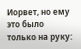Иорвет, но ему это было только на руку: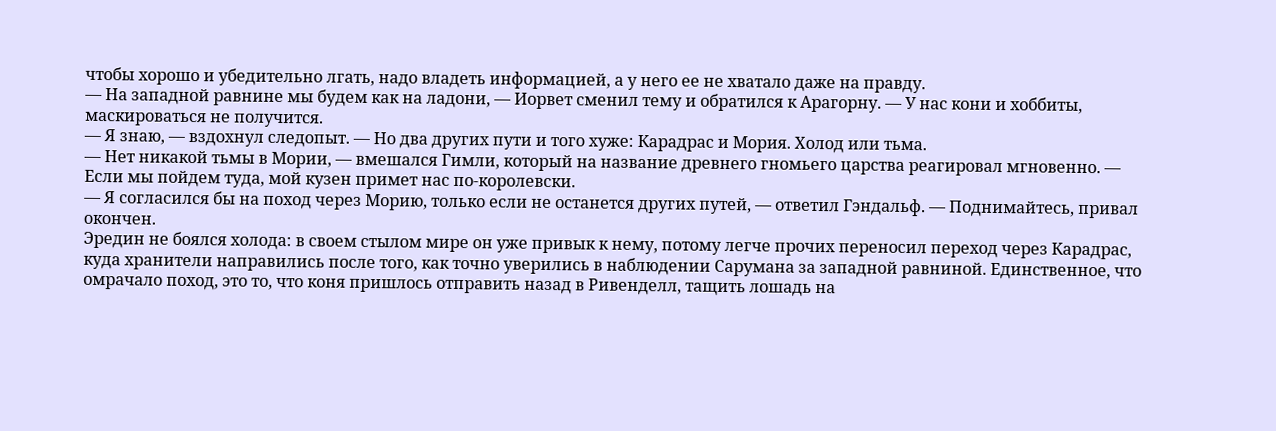чтобы хорошо и убедительно лгать, надо владеть информацией, а у него ее не хватало даже на правду.
— На западной равнине мы будем как на ладони, — Иорвет сменил тему и обратился к Арагорну. — У нас кони и хоббиты, маскироваться не получится.
— Я знаю, — вздохнул следопыт. — Но два других пути и того хуже: Карадрас и Мория. Холод или тьма.
— Нет никакой тьмы в Мории, — вмешался Гимли, который на название древнего гномьего царства реагировал мгновенно. — Если мы пойдем туда, мой кузен примет нас по-королевски.
— Я согласился бы на поход через Морию, только если не останется других путей, — ответил Гэндальф. — Поднимайтесь, привал окончен.
Эредин не боялся холода: в своем стылом мире он уже привык к нему, потому легче прочих переносил переход через Карадрас, куда хранители направились после того, как точно уверились в наблюдении Сарумана за западной равниной. Единственное, что омрачало поход, это то, что коня пришлось отправить назад в Ривенделл, тащить лошадь на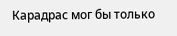Карадрас мог бы только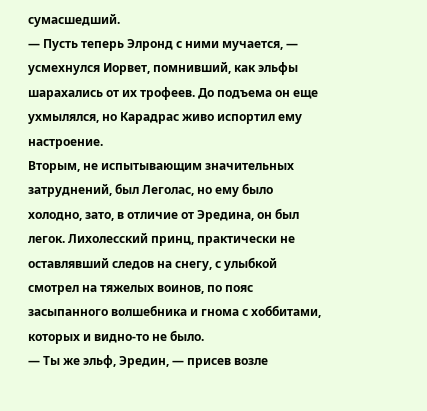сумасшедший.
— Пусть теперь Элронд с ними мучается, — усмехнулся Иорвет, помнивший, как эльфы шарахались от их трофеев. До подъема он еще ухмылялся, но Карадрас живо испортил ему настроение.
Вторым, не испытывающим значительных затруднений, был Леголас, но ему было холодно, зато, в отличие от Эредина, он был легок. Лихолесский принц, практически не оставлявший следов на снегу, с улыбкой смотрел на тяжелых воинов, по пояс засыпанного волшебника и гнома с хоббитами, которых и видно-то не было.
— Ты же эльф, Эредин, — присев возле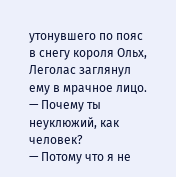утонувшего по пояс в снегу короля Ольх, Леголас заглянул ему в мрачное лицо. — Почему ты неуклюжий, как человек?
— Потому что я не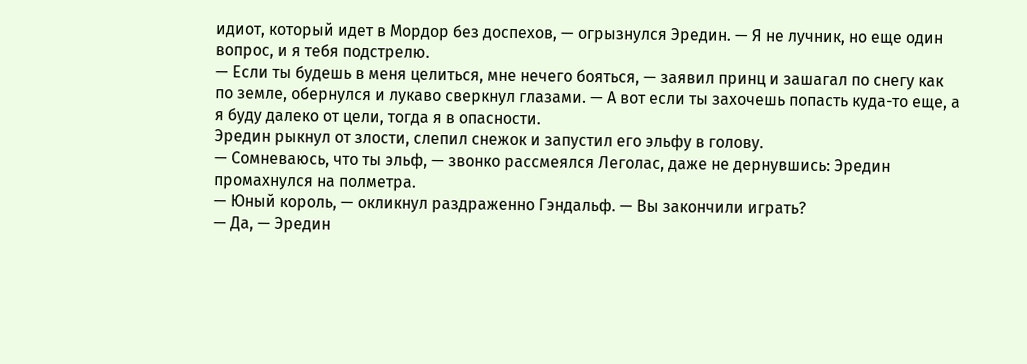идиот, который идет в Мордор без доспехов, — огрызнулся Эредин. — Я не лучник, но еще один вопрос, и я тебя подстрелю.
— Если ты будешь в меня целиться, мне нечего бояться, — заявил принц и зашагал по снегу как по земле, обернулся и лукаво сверкнул глазами. — А вот если ты захочешь попасть куда-то еще, а я буду далеко от цели, тогда я в опасности.
Эредин рыкнул от злости, слепил снежок и запустил его эльфу в голову.
— Сомневаюсь, что ты эльф, — звонко рассмеялся Леголас, даже не дернувшись: Эредин промахнулся на полметра.
— Юный король, — окликнул раздраженно Гэндальф. — Вы закончили играть?
— Да, — Эредин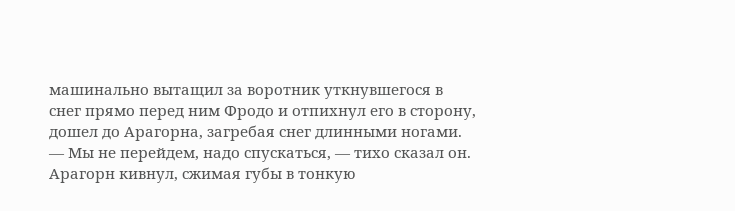машинально вытащил за воротник уткнувшегося в снег прямо перед ним Фродо и отпихнул его в сторону, дошел до Арагорна, загребая снег длинными ногами. — Мы не перейдем, надо спускаться, — тихо сказал он. Арагорн кивнул, сжимая губы в тонкую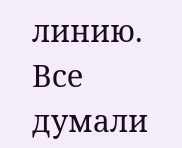линию. Все думали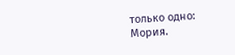только одно: Мория.